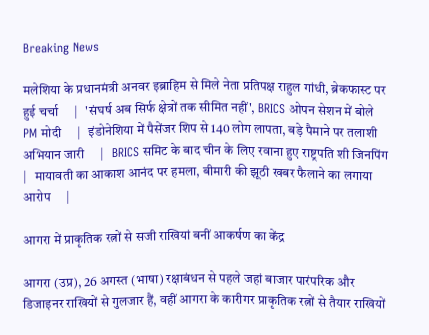Breaking News

मलेशिया के प्रधानमंत्री अनवर इब्राहिम से मिले नेता प्रतिपक्ष राहुल गांधी, ब्रेकफास्ट पर हुई चर्चा     |   'संघर्ष अब सिर्फ क्षेत्रों तक सीमित नहीं', BRICS ओपन सेशन में बोले PM मोदी     |   इंडोनेशिया में पैसेंजर शिप से 140 लोग लापता, बड़े पैमाने पर तलाशी अभियान जारी     |   BRICS समिट के बाद चीन के लिए रवाना हुए राष्ट्रपति शी जिनपिंग     |   मायावती का आकाश आनंद पर हमला, बीमारी की झूठी खबर फैलाने का लगाया आरोप     |

आगरा में प्राकृतिक रत्नों से सजी राखियां बनीं आकर्षण का केंद्र

आगरा (उप्र), 26 अगस्त (भाषा) रक्षाबंधन से पहले जहां बाजार पारंपरिक और डिजाइनर राखियों से गुलजार हैं, वहीं आगरा के कारीगर प्राकृतिक रत्नों से तैयार राखियों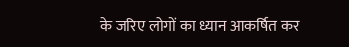के जरिए लोगों का ध्यान आकर्षित कर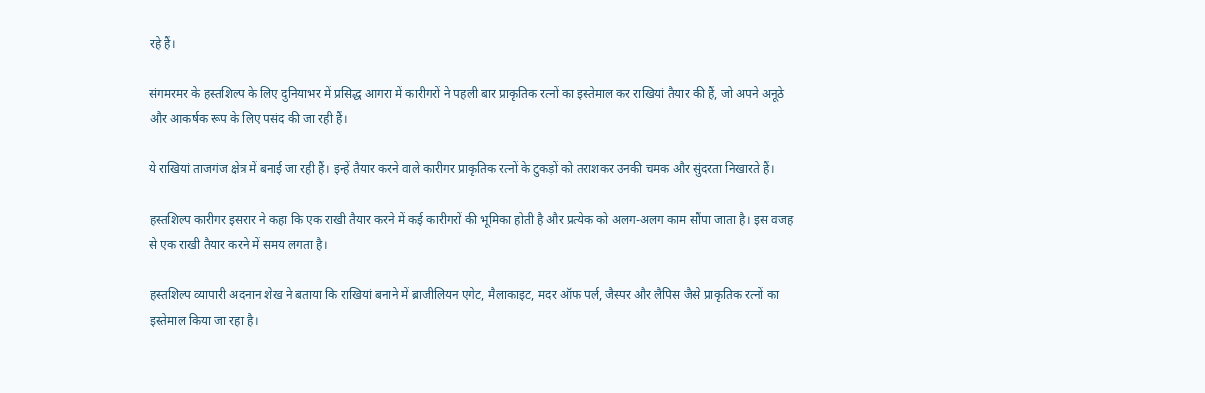रहे हैं।

संगमरमर के हस्तशिल्प के लिए दुनियाभर में प्रसिद्ध आगरा में कारीगरों ने पहली बार प्राकृतिक रत्नों का इस्तेमाल कर राखियां तैयार की हैं, जो अपने अनूठे और आकर्षक रूप के लिए पसंद की जा रही हैं।

ये राखियां ताजगंज क्षेत्र में बनाई जा रही हैं। इन्हें तैयार करने वाले कारीगर प्राकृतिक रत्नों के टुकड़ों को तराशकर उनकी चमक और सुंदरता निखारते हैं।

हस्तशिल्प कारीगर इसरार ने कहा कि एक राखी तैयार करने में कई कारीगरों की भूमिका होती है और प्रत्येक को अलग-अलग काम सौंपा जाता है। इस वजह से एक राखी तैयार करने में समय लगता है।

हस्तशिल्प व्यापारी अदनान शेख ने बताया कि राखियां बनाने में ब्राजीलियन एगेट, मैलाकाइट, मदर ऑफ पर्ल, जैस्पर और लैपिस जैसे प्राकृतिक रत्नों का इस्तेमाल किया जा रहा है।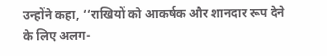उन्होंने कहा, ‘‘राखियों को आकर्षक और शानदार रूप देने के लिए अलग-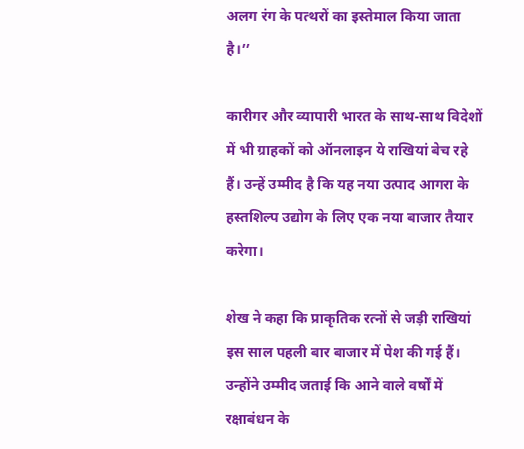अलग रंग के पत्थरों का इस्तेमाल किया जाता है।’’

कारीगर और व्यापारी भारत के साथ-साथ विदेशों में भी ग्राहकों को ऑनलाइन ये राखियां बेच रहे हैं। उन्हें उम्मीद है कि यह नया उत्पाद आगरा के हस्तशिल्प उद्योग के लिए एक नया बाजार तैयार करेगा।

शेख ने कहा कि प्राकृतिक रत्नों से जड़ी राखियां इस साल पहली बार बाजार में पेश की गई हैं। उन्होंने उम्मीद जताई कि आने वाले वर्षों में रक्षाबंधन के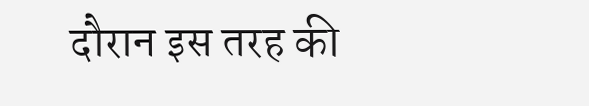दौरान इस तरह की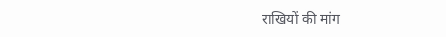राखियों की मांग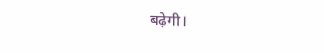बढ़ेगी।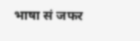भाषा सं जफर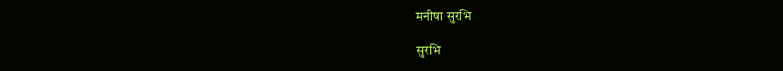मनीषा सुरभि

सुरभि